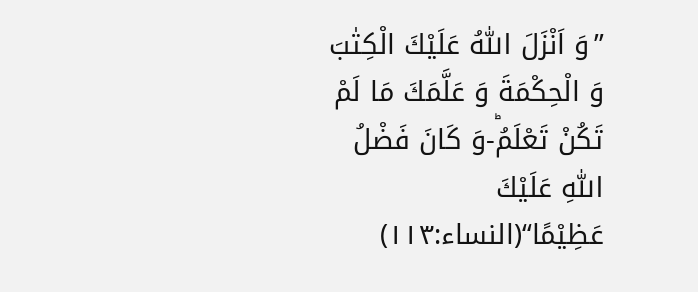’’وَ اَنْزَلَ اللّٰهُ عَلَیْكَ الْكِتٰبَ وَ الْحِكْمَةَ وَ عَلَّمَكَ مَا لَمْ تَكُنْ تَعْلَمُؕ-وَ كَانَ فَضْلُ اللّٰهِ عَلَیْكَ عَظِیْمًا‘‘(النساء:۱۱۳)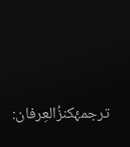ترجمۂکنزُالعِرفان: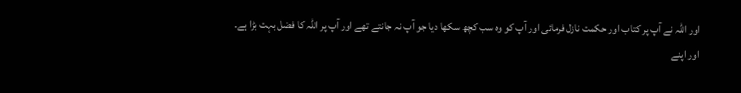اور اللّٰہ نے آپ پر کتاب اور حکمت نازل فرمائی اور آپ کو وہ سب کچھ سکھا دیا جو آپ نہ جانتے تھے اور آپ پر اللّٰہ کا فضل بہت بڑا ہے۔
اور اپنے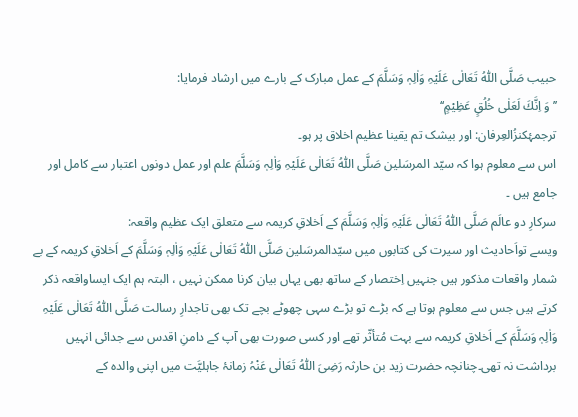حبیب صَلَّی اللّٰہُ تَعَالٰی عَلَیْہِ وَاٰلِہٖ وَسَلَّمَ کے عمل مبارک کے بارے میں ارشاد فرمایا:
’’وَ اِنَّكَ لَعَلٰى خُلُقٍ عَظِیْمٍ‘‘
ترجمۂکنزُالعِرفان: اور بیشک تم یقینا عظیم اخلاق پر ہو۔
اس سے معلوم ہوا کہ سیّد المرسَلین صَلَّی اللّٰہُ تَعَالٰی عَلَیْہِ وَاٰلِہٖ وَسَلَّمَ علم اور عمل دونوں اعتبار سے کامل اور جامع ہیں ۔
سرکارِ دو عالَم صَلَّی اللّٰہُ تَعَالٰی عَلَیْہِ وَاٰلِہٖ وَسَلَّمَ کے اَخلاقِ کریمہ سے متعلق ایک عظیم واقعہ:
ویسے تواَحادیث اور سیرت کی کتابوں میں سیّدالمرسَلین صَلَّی اللّٰہُ تَعَالٰی عَلَیْہِ وَاٰلِہٖ وَسَلَّمَ کے اَخلاقِ کریمہ کے بے شمار واقعات مذکور ہیں جنہیں اِختصار کے ساتھ بھی یہاں بیان کرنا ممکن نہیں ، البتہ ہم ایک ایساواقعہ ذکر کرتے ہیں جس سے معلوم ہوتا ہے کہ بڑے تو بڑے سہی چھوٹے بچے تک بھی تاجدارِ رسالت صَلَّی اللّٰہُ تَعَالٰی عَلَیْہِ وَاٰلِہٖ وَسَلَّمَ کے اَخلاقِ کریمہ سے بہت مُتأثّر تھے اور کسی صورت بھی آپ کے دامنِ اقدس سے جدائی انہیں برداشت نہ تھی۔چنانچہ حضرت زید بن حارثہ رَضِیَ اللّٰہُ تَعَالٰی عَنْہُ زمانۂ جاہلیَّت میں اپنی والدہ کے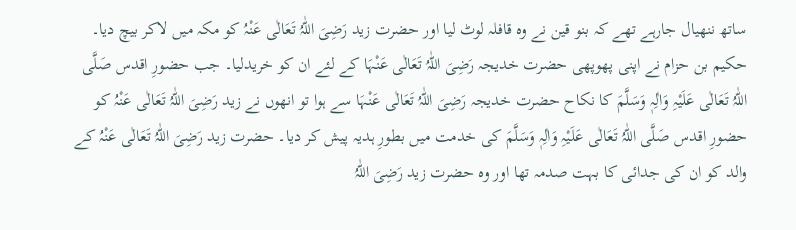ساتھ ننھیال جارہے تھے کہ بنو قین نے وہ قافلہ لوٹ لیا اور حضرت زید رَضِیَ اللّٰہُ تَعَالٰی عَنْہُ کو مکہ میں لاکر بیچ دیا۔ حکیم بن حزام نے اپنی پھوپھی حضرت خدیجہ رَضِیَ اللّٰہُ تَعَالٰی عَنْہَا کے لئے ان کو خریدلیا۔ جب حضورِ اقدس صَلَّی اللّٰہُ تَعَالٰی عَلَیْہِ وَاٰلِہٖ وَسَلَّمَ کا نکاح حضرت خدیجہ رَضِیَ اللّٰہُ تَعَالٰی عَنْہَا سے ہوا تو انھوں نے زید رَضِیَ اللّٰہُ تَعَالٰی عَنْہُ کو حضورِ اقدس صَلَّی اللّٰہُ تَعَالٰی عَلَیْہِ وَاٰلِہٖ وَسَلَّمَ کی خدمت میں بطورِ ہدیہ پیش کر دیا۔ حضرت زید رَضِیَ اللّٰہُ تَعَالٰی عَنْہُ کے والد کو ان کی جدائی کا بہت صدمہ تھا اور وہ حضرت زید رَضِیَ اللّٰہُ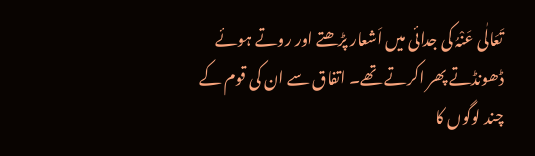تَعَالٰی عَنْہُ کی جدائی میں اَشعار پڑھتے اور روتے ہوئے ڈھونڈتے پھر اکرتے تھے۔ اتفاق سے ان کی قوم کے چند لوگوں کا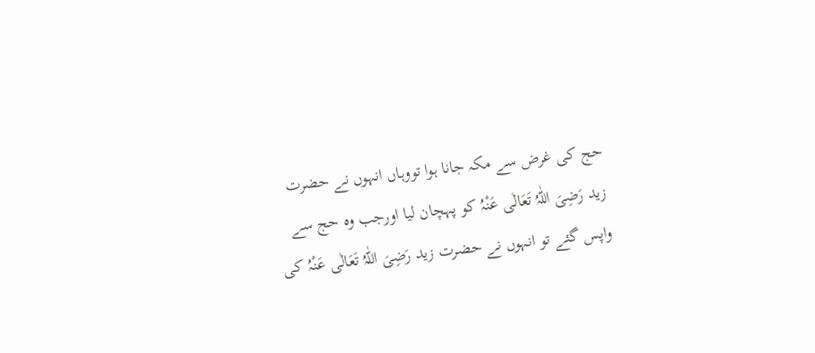حج کی غرض سے مکہ جانا ہوا تووہاں انہوں نے حضرت زید رَضِیَ اللّٰہُ تَعَالٰی عَنْہُ کو پہچان لیا اورجب وہ حج سے واپس گئے تو انہوں نے حضرت زید رَضِیَ اللّٰہُ تَعَالٰی عَنْہُ کی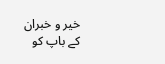خیر و خبران کے باپ کو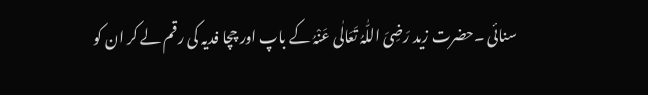سنائی ۔حضرت زید رَضِیَ اللّٰہُ تَعَالٰی عَنْہُ کے باپ اور چچا فدیہ کی رقم لے کر ان کو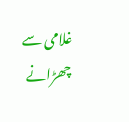غلامی سے چھڑانے